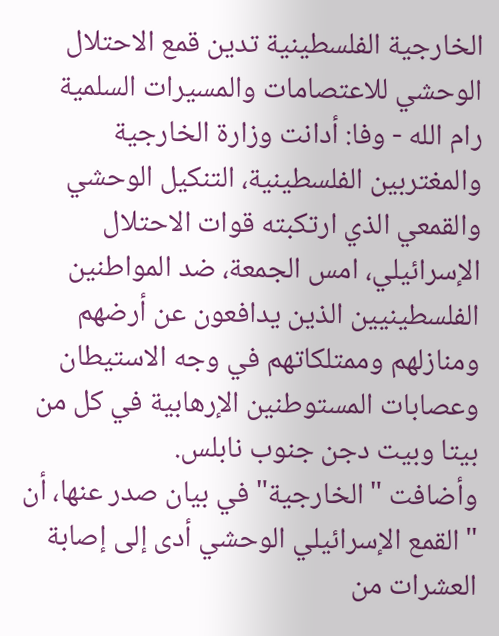الخارجية الفلسطينية تدين قمع الاحتلال الوحشي للاعتصامات والمسيرات السلمية
رام الله - وفا: أدانت وزارة الخارجية والمغتربين الفلسطينية، التنكيل الوحشي والقمعي الذي ارتكبته قوات الاحتلال الإسرائيلي، امس الجمعة، ضد المواطنين الفلسطينيين الذين يدافعون عن أرضهم ومنازلهم وممتلكاتهم في وجه الاستيطان وعصابات المستوطنين الإرهابية في كل من بيتا وبيت دجن جنوب نابلس.
وأضافت "الخارجية" في بيان صدر عنها، أن "القمع الإسرائيلي الوحشي أدى إلى إصابة العشرات من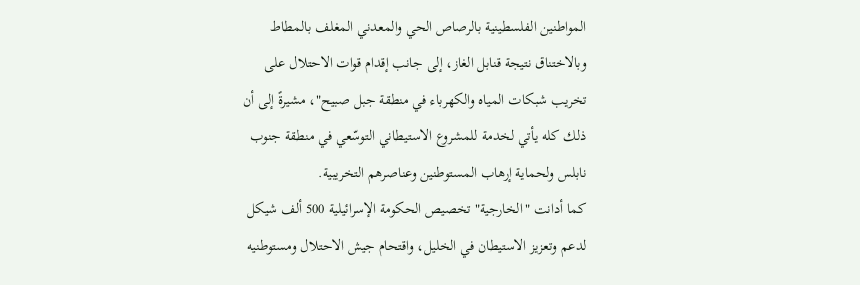المواطنين الفلسطينية بالرصاص الحي والمعدني المغلف بالمطاط وبالاختناق نتيجة قنابل الغاز، إلى جانب إقدام قوات الاحتلال على تخريب شبكات المياه والكهرباء في منطقة جبل صبيح"، مشيرةً إلى أن ذلك كله يأتي لخدمة للمشروع الاستيطاني التوسّعي في منطقة جنوب نابلس ولحماية إرهاب المستوطنين وعناصرهم التخريبية.
كما أدانت "الخارجية" تخصيص الحكومة الإسرائيلية 500 ألف شيكل لدعم وتعزيز الاستيطان في الخليل، واقتحام جيش الاحتلال ومستوطنيه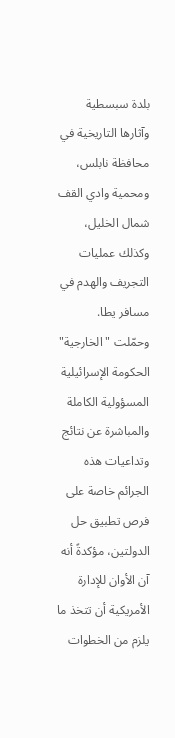بلدة سبسطية وآثارها التاريخية في محافظة نابلس، ومحمية وادي القف شمال الخليل، وكذلك عمليات التجريف والهدم في مسافر يطا.
وحمّلت "الخارجية" الحكومة الإسرائيلية المسؤولية الكاملة والمباشرة عن نتائج وتداعيات هذه الجرائم خاصة على فرص تطبيق حل الدولتين، مؤكدةً أنه آن الأوان للإدارة الأمريكية أن تتخذ ما يلزم من الخطوات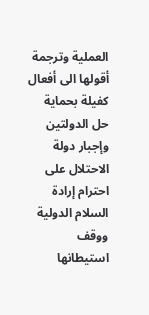العملية وترجمة أقولها الى أفعال كفيلة بحماية حل الدولتين وإجبار دولة الاحتلال على احترام إرادة السلام الدولية ووقف استيطانها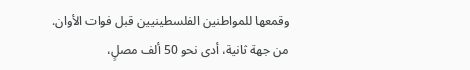وقمعها للمواطنين الفلسطينيين قبل فوات الأوان.
من جهة ثانية، أدى نحو 50 ألف مصلٍ،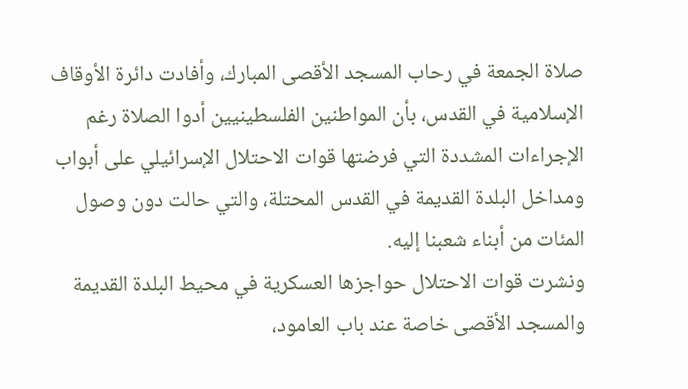صلاة الجمعة في رحاب المسجد الأقصى المبارك، وأفادت دائرة الأوقاف الإسلامية في القدس، بأن المواطنين الفلسطينيين أدوا الصلاة رغم الإجراءات المشددة التي فرضتها قوات الاحتلال الإسرائيلي على أبواب ومداخل البلدة القديمة في القدس المحتلة، والتي حالت دون وصول المئات من أبناء شعبنا إليه.
ونشرت قوات الاحتلال حواجزها العسكرية في محيط البلدة القديمة والمسجد الأقصى خاصة عند باب العامود،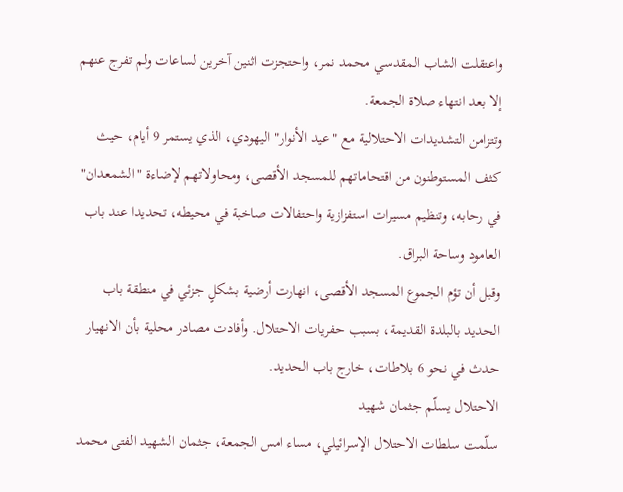واعتقلت الشاب المقدسي محمد نمر، واحتجزت اثنين آخرين لساعات ولم تفرج عنهم إلا بعد انتهاء صلاة الجمعة.
وتتزامن التشديدات الاحتلالية مع "عيد الأنوار" اليهودي، الذي يستمر 9 أيام، حيث كثف المستوطنون من اقتحاماتهم للمسجد الأقصى، ومحاولاتهم لإضاءة "الشمعدان" في رحابه، وتنظيم مسيرات استفزازية واحتفالات صاخبة في محيطه، تحديدا عند باب العامود وساحة البراق.
وقبل أن تؤم الجموع المسجد الأقصى، انهارت أرضية بشكلٍ جزئي في منطقة باب الحديد بالبلدة القديمة، بسبب حفريات الاحتلال. وأفادت مصادر محلية بأن الانهيار حدث في نحو 6 بلاطات، خارج باب الحديد.
الاحتلال يسلّم جثمان شهيد
سلّمت سلطات الاحتلال الإسرائيلي، مساء امس الجمعة، جثمان الشهيد الفتى محمد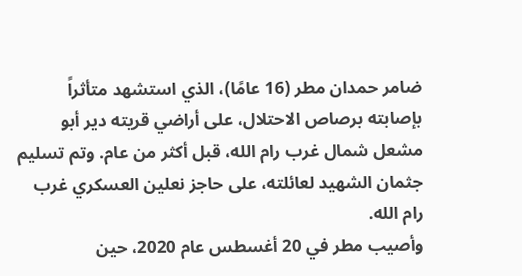ضامر حمدان مطر (16 عامًا)، الذي استشهد متأثراً بإصابته برصاص الاحتلال، على أراضي قريته دير أبو مشعل شمال غرب رام الله، قبل أكثر من عام. وتم تسليم جثمان الشهيد لعائلته، على حاجز نعلين العسكري غرب رام الله.
وأصيب مطر في 20 أغسطس عام 2020، حين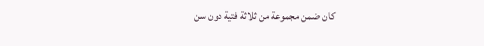كان ضمن مجموعة من ثلاثة فتية دون سن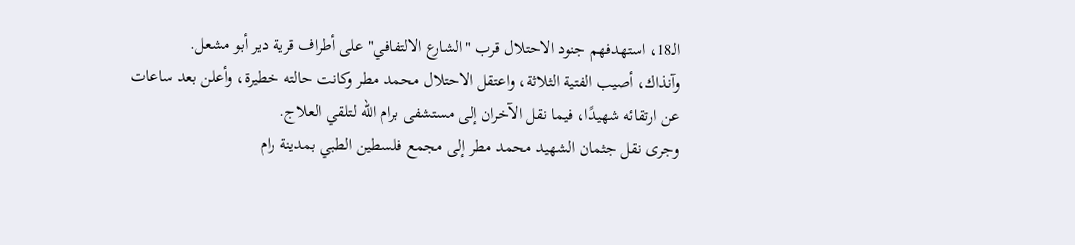الـ18، استهدفهم جنود الاحتلال قرب "الشارع الالتفافي" على أطراف قرية دير أبو مشعل.
وآنذاك، أصيب الفتية الثلاثة، واعتقل الاحتلال محمد مطر وكانت حالته خطيرة، وأعلن بعد ساعات عن ارتقائه شهيدًا، فيما نقل الآخران إلى مستشفى برام الله لتلقي العلاج.
وجرى نقل جثمان الشهيد محمد مطر إلى مجمع فلسطين الطبي بمدينة رام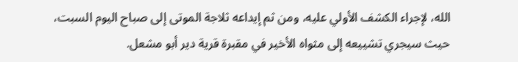الله، لإجراء الكشف الأولي عليه، ومن ثم إيداعه ثلاجة الموتى إلى صباح اليوم السبت، حيث سيجري تشييعه إلى مثواه الأخير في مقبرة قرية دير أبو مشعل.